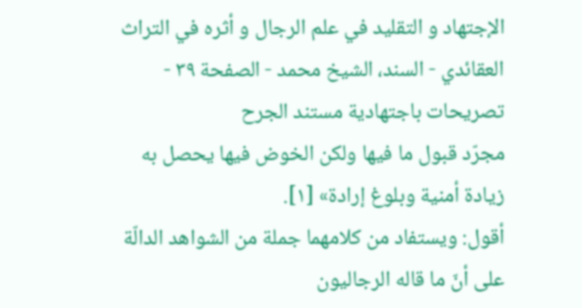الإجتهاد و التقليد في علم الرجال و أثره في التراث العقائدي - السند، الشيخ محمد - الصفحة ٣٩ - تصريحات باجتهادية مستند الجرح
مجرّد قبول ما فيها ولكن الخوض فيها يحصل به زيادة أمنية وبلوغ إرادة» [١].
أقول: ويستفاد من كلامهما جملة من الشواهد الدالّة على أنّ ما قاله الرجاليون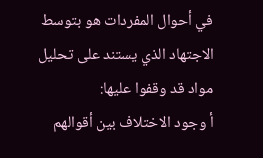في أحوال المفردات هو بتوسط الاجتهاد الذي يستند على تحليل مواد قد وقفوا عليها:
أ وجود الاختلاف بين أقوالهم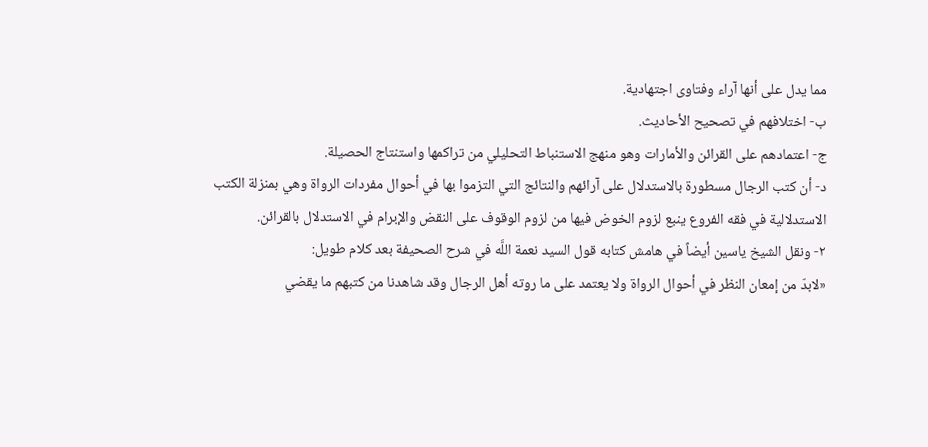مما يدل على أنها آراء وفتاوى اجتهادية.
ب- اختلافهم في تصحيح الأحاديث.
ج- اعتمادهم على القرائن والأمارات وهو منهج الاستنباط التحليلي من تراكمها واستنتاج الحصيلة.
د- أن كتب الرجال مسطورة بالاستدلال على آرائهم والنتائج التي التزموا بها في أحوال مفردات الرواة وهي بمنزلة الكتب الاستدلالية في فقه الفروع ينبع لزوم الخوض فيها من لزوم الوقوف على النقض والإبرام في الاستدلال بالقرائن.
٢- ونقل الشيخ ياسين أيضاً في هامش كتابه قول السيد نعمة اللَّه في شرح الصحيفة بعد كلام طويل:
«لابدّ من إمعان النظر في أحوال الرواة ولا يعتمد على ما روته أهل الرجال وقد شاهدنا من كتبهم ما يقضي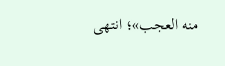منه العجب»؛ انتهى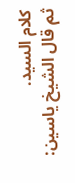كلام السيد.
ثم قال الشيخ ياسين: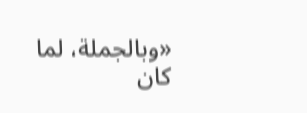«وبالجملة، لما كان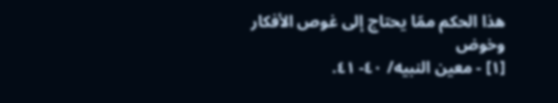هذا الحكم ممّا يحتاج إلى غوص الأفكار وخوض
[١] - معين النبيه/ ٤٠- ٤١.